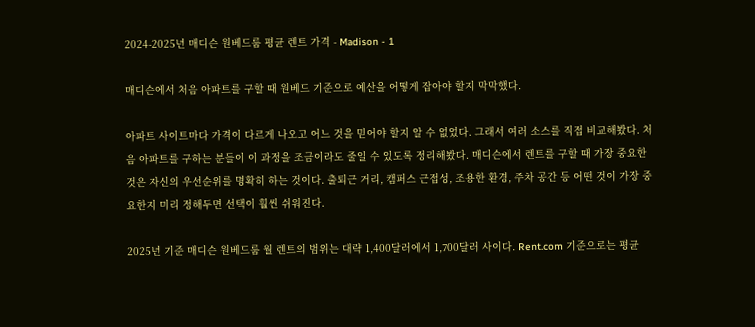2024-2025년 매디슨 원베드룸 평균 렌트 가격 - Madison - 1

매디슨에서 처음 아파트를 구할 때 원베드 기준으로 예산을 어떻게 잡아야 할지 막막했다.

아파트 사이트마다 가격이 다르게 나오고 어느 것을 믿어야 할지 알 수 없었다. 그래서 여러 소스를 직접 비교해봤다. 처음 아파트를 구하는 분들이 이 과정을 조금이라도 줄일 수 있도록 정리해봤다. 매디슨에서 렌트를 구할 때 가장 중요한 것은 자신의 우선순위를 명확히 하는 것이다. 출퇴근 거리, 캠퍼스 근접성, 조용한 환경, 주차 공간 등 어떤 것이 가장 중요한지 미리 정해두면 선택이 훨씬 쉬워진다.

2025년 기준 매디슨 원베드룸 월 렌트의 범위는 대략 1,400달러에서 1,700달러 사이다. Rent.com 기준으로는 평균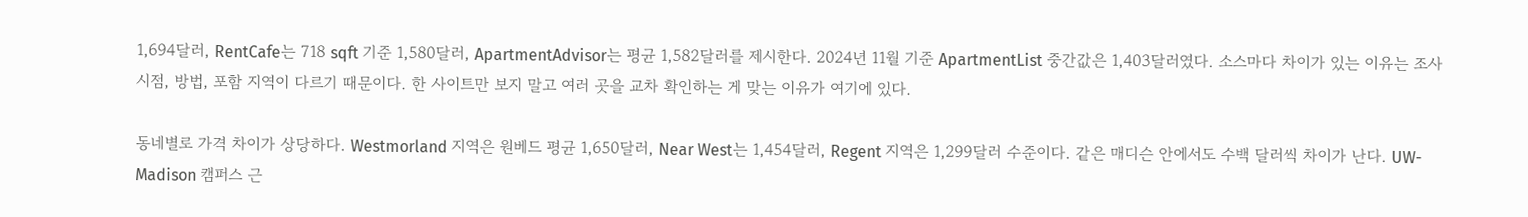1,694달러, RentCafe는 718 sqft 기준 1,580달러, ApartmentAdvisor는 평균 1,582달러를 제시한다. 2024년 11월 기준 ApartmentList 중간값은 1,403달러였다. 소스마다 차이가 있는 이유는 조사 시점, 방법, 포함 지역이 다르기 때문이다. 한 사이트만 보지 말고 여러 곳을 교차 확인하는 게 맞는 이유가 여기에 있다.

동네별로 가격 차이가 상당하다. Westmorland 지역은 원베드 평균 1,650달러, Near West는 1,454달러, Regent 지역은 1,299달러 수준이다. 같은 매디슨 안에서도 수백 달러씩 차이가 난다. UW-Madison 캠퍼스 근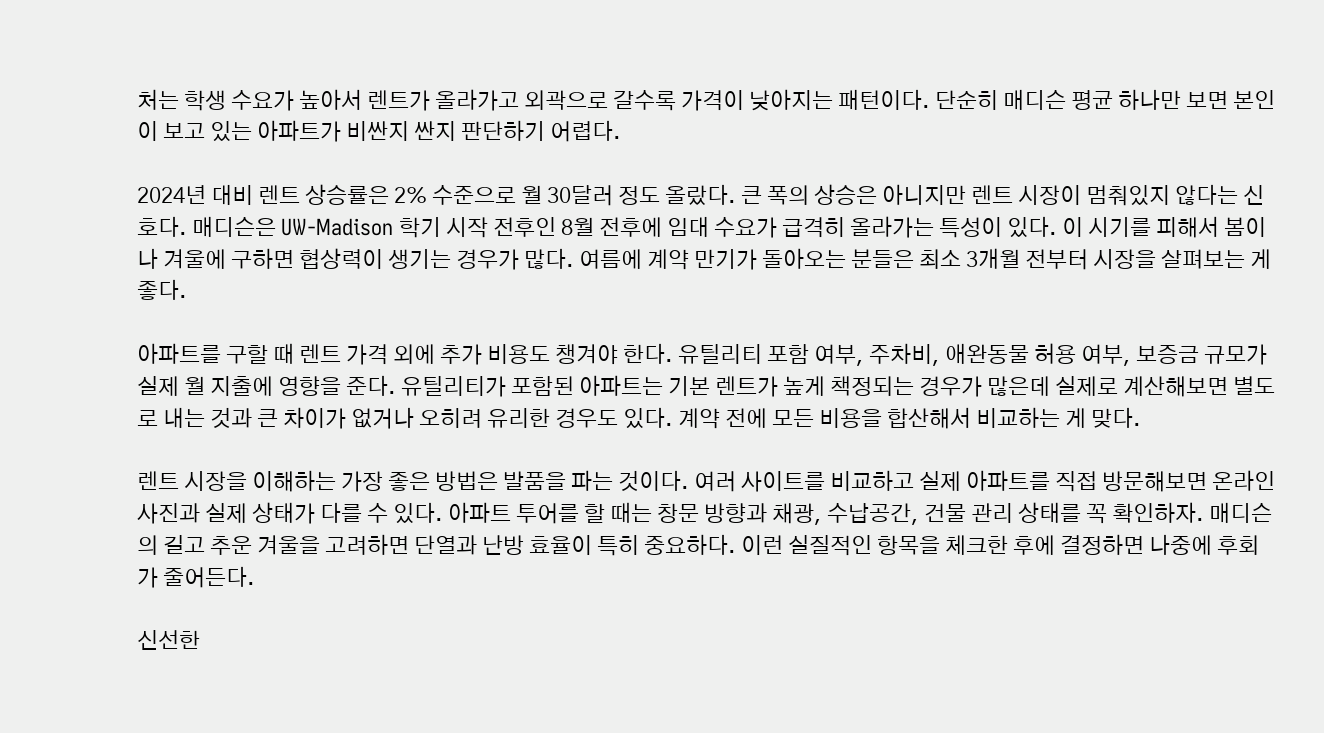처는 학생 수요가 높아서 렌트가 올라가고 외곽으로 갈수록 가격이 낮아지는 패턴이다. 단순히 매디슨 평균 하나만 보면 본인이 보고 있는 아파트가 비싼지 싼지 판단하기 어렵다.

2024년 대비 렌트 상승률은 2% 수준으로 월 30달러 정도 올랐다. 큰 폭의 상승은 아니지만 렌트 시장이 멈춰있지 않다는 신호다. 매디슨은 UW-Madison 학기 시작 전후인 8월 전후에 임대 수요가 급격히 올라가는 특성이 있다. 이 시기를 피해서 봄이나 겨울에 구하면 협상력이 생기는 경우가 많다. 여름에 계약 만기가 돌아오는 분들은 최소 3개월 전부터 시장을 살펴보는 게 좋다.

아파트를 구할 때 렌트 가격 외에 추가 비용도 챙겨야 한다. 유틸리티 포함 여부, 주차비, 애완동물 허용 여부, 보증금 규모가 실제 월 지출에 영향을 준다. 유틸리티가 포함된 아파트는 기본 렌트가 높게 책정되는 경우가 많은데 실제로 계산해보면 별도로 내는 것과 큰 차이가 없거나 오히려 유리한 경우도 있다. 계약 전에 모든 비용을 합산해서 비교하는 게 맞다.

렌트 시장을 이해하는 가장 좋은 방법은 발품을 파는 것이다. 여러 사이트를 비교하고 실제 아파트를 직접 방문해보면 온라인 사진과 실제 상태가 다를 수 있다. 아파트 투어를 할 때는 창문 방향과 채광, 수납공간, 건물 관리 상태를 꼭 확인하자. 매디슨의 길고 추운 겨울을 고려하면 단열과 난방 효율이 특히 중요하다. 이런 실질적인 항목을 체크한 후에 결정하면 나중에 후회가 줄어든다.

신선한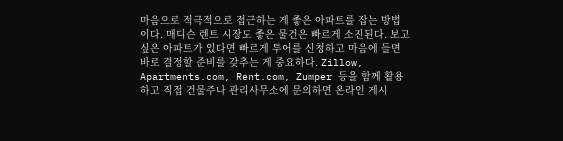마음으로 적극적으로 접근하는 게 좋은 아파트를 잡는 방법이다. 매디슨 렌트 시장도 좋은 물건은 빠르게 소진된다. 보고 싶은 아파트가 있다면 빠르게 투어를 신청하고 마음에 들면 바로 결정할 준비를 갖추는 게 중요하다. Zillow, Apartments.com, Rent.com, Zumper 등을 함께 활용하고 직접 건물주나 관리사무소에 문의하면 온라인 게시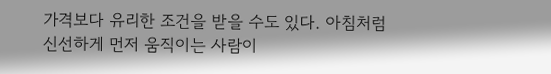가격보다 유리한 조건을 받을 수도 있다. 아침처럼 신선하게 먼저 움직이는 사람이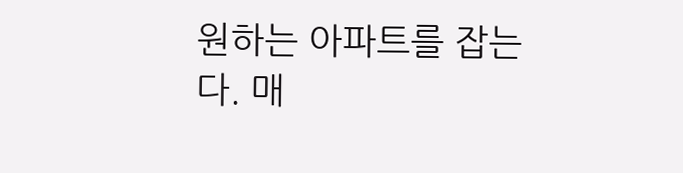원하는 아파트를 잡는다. 매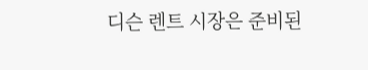디슨 렌트 시장은 준비된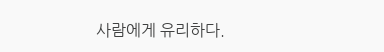사람에게 유리하다.